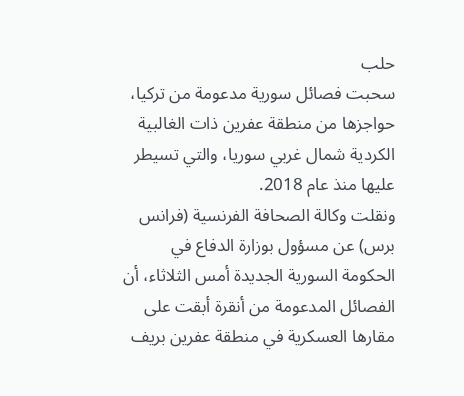حلب
سحبت فصائل سورية مدعومة من تركيا، حواجزها من منطقة عفرين ذات الغالبية الكردية شمال غربي سوريا، والتي تسيطر عليها منذ عام 2018.
ونقلت وكالة الصحافة الفرنسية (فرانس برس) عن مسؤول بوزارة الدفاع في الحكومة السورية الجديدة أمس الثلاثاء، أن الفصائل المدعومة من أنقرة أبقت على مقارها العسكرية في منطقة عفرين بريف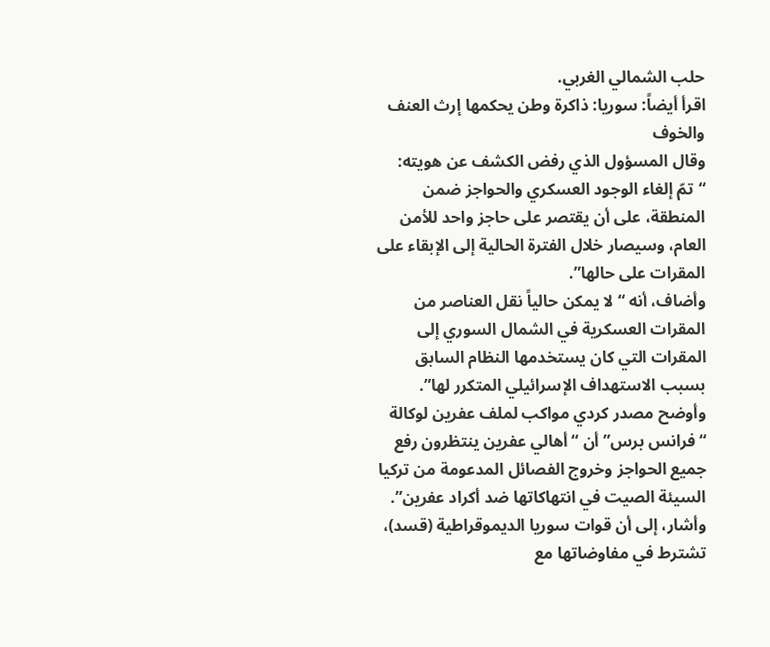حلب الشمالي الغربي.
اقرأ أيضاً: سوريا: ذاكرة وطن يحكمها إرث العنف والخوف
وقال المسؤول الذي رفض الكشف عن هويته: “تمّ إلغاء الوجود العسكري والحواجز ضمن المنطقة، على أن يقتصر على حاجز واحد للأمن العام، وسيصار خلال الفترة الحالية إلى الإبقاء على المقرات على حالها”.
وأضاف، أنه “لا يمكن حالياً نقل العناصر من المقرات العسكرية في الشمال السوري إلى المقرات التي كان يستخدمها النظام السابق بسبب الاستهداف الإسرائيلي المتكرر لها”.
وأوضح مصدر كردي مواكب لملف عفرين لوكالة “فرانس برس” أن “أهالي عفرين ينتظرون رفع جميع الحواجز وخروج الفصائل المدعومة من تركيا السيئة الصيت في انتهاكاتها ضد أكراد عفرين”.
وأشار، إلى أن قوات سوريا الديموقراطية (قسد)، تشترط في مفاوضاتها مع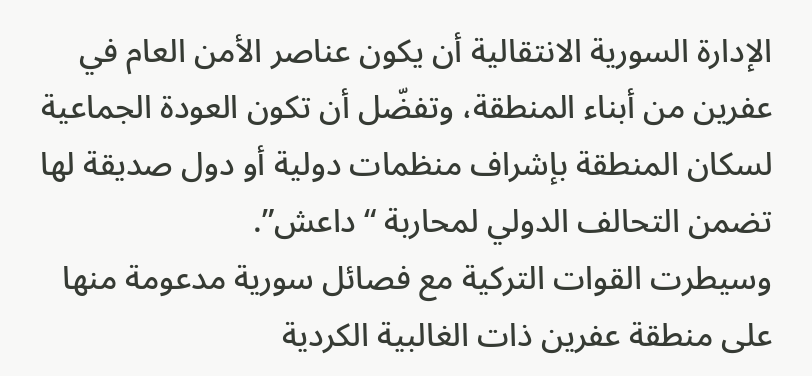الإدارة السورية الانتقالية أن يكون عناصر الأمن العام في عفرين من أبناء المنطقة، وتفضّل أن تكون العودة الجماعية لسكان المنطقة بإشراف منظمات دولية أو دول صديقة لها تضمن التحالف الدولي لمحاربة “داعش”.
وسيطرت القوات التركية مع فصائل سورية مدعومة منها على منطقة عفرين ذات الغالبية الكردية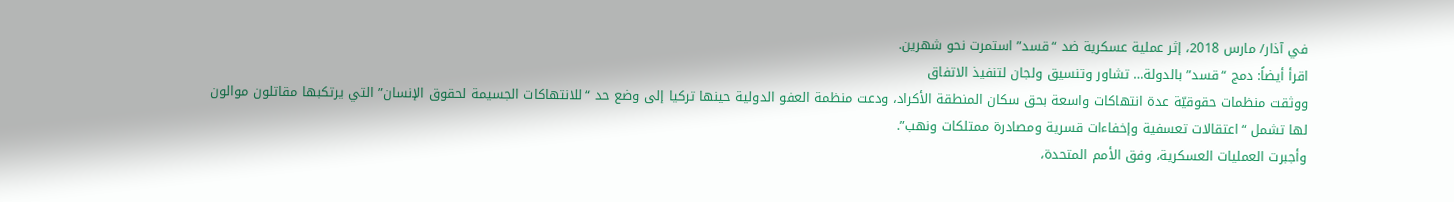في آذار/ مارس 2018، إثر عملية عسكرية ضد “قسد” استمرت نحو شهرين.
اقرأ أيضاً: دمج “قسد” بالدولة… تشاور وتنسيق ولجان لتنفيذ الاتفاق
ووثقت منظمات حقوقيّة عدة انتهاكات واسعة بحق سكان المنطقة الأكراد، ودعت منظمة العفو الدولية حينها تركيا إلى وضع حد “للانتهاكات الجسيمة لحقوق الإنسان” التي يرتكبها مقاتلون موالون لها تشمل “اعتقالات تعسفية وإخفاءات قسرية ومصادرة ممتلكات ونهب”.
وأجبرت العمليات العسكرية، وفق الأمم المتحدة،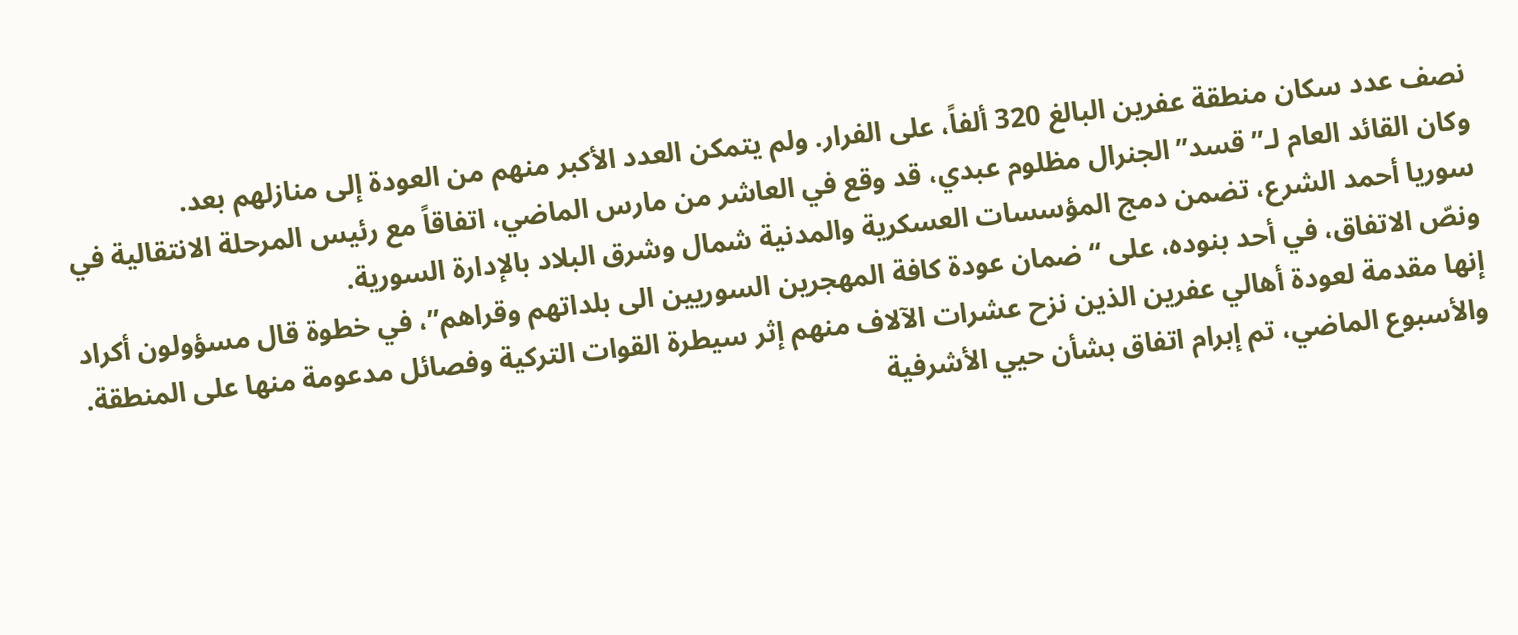نصف عدد سكان منطقة عفرين البالغ 320 ألفاً، على الفرار. ولم يتمكن العدد الأكبر منهم من العودة إلى منازلهم بعد.
وكان القائد العام لـ”قسد” الجنرال مظلوم عبدي، قد وقع في العاشر من مارس الماضي، اتفاقاً مع رئيس المرحلة الانتقالية في سوريا أحمد الشرع، تضمن دمج المؤسسات العسكرية والمدنية شمال وشرق البلاد بالإدارة السورية.
ونصّ الاتفاق، في أحد بنوده، على “ضمان عودة كافة المهجرين السوريين الى بلداتهم وقراهم”، في خطوة قال مسؤولون أكراد إنها مقدمة لعودة أهالي عفرين الذين نزح عشرات الآلاف منهم إثر سيطرة القوات التركية وفصائل مدعومة منها على المنطقة.
والأسبوع الماضي، تم إبرام اتفاق بشأن حيي الأشرفية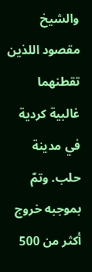والشيخ مقصود اللذين تقطنهما غالبية كردية في مدينة حلب. وتمّ بموجبه خروج أكثر من 500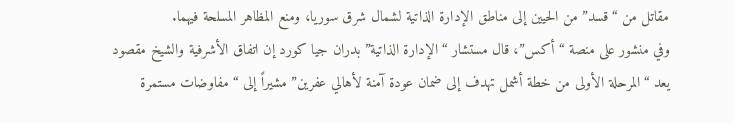مقاتل من “قسد” من الحيين إلى مناطق الإدارة الذاتية لشمال شرق سوريا، ومنع المظاهر المسلحة فيهما.
وفي منشور على منصة “أكس”، قال مستشار “الإدارة الذاتية” بدران جيا كورد إن اتفاق الأشرفية والشيخ مقصود يعد “المرحلة الأولى من خطة أشمل تهدف إلى ضمان عودة آمنة لأهالي عفرين” مشيراً إلى “مفاوضات مستمرة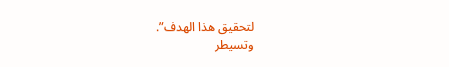لتحقيق هذا الهدف”.
وتسيطر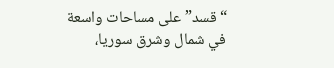“قسد” على مساحات واسعة في شمال وشرق سوريا،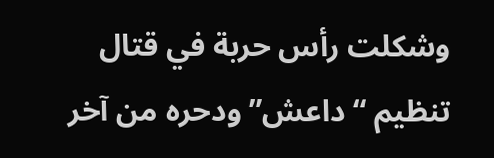وشكلت رأس حربة في قتال تنظيم “داعش” ودحره من آخر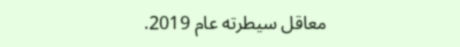معاقل سيطرته عام 2019.